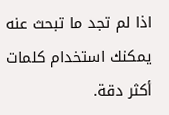اذا لم تجد ما تبحث عنه يمكنك استخدام كلمات أكثر دقة.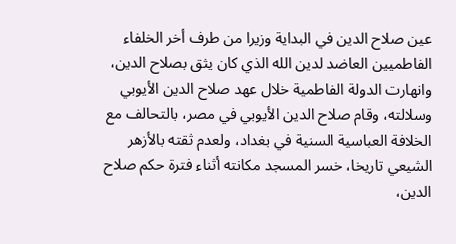عين صلاح الدين في البداية وزيرا من طرف أخر الخلفاء الفاطميين العاضد لدين الله الذي كان يثق بصلاح الدين، وانهارت الدولة الفاطمية خلال عهد صلاح الدين الأيوبي وسلالته، وقام صلاح الدين الأيوبي في مصر، بالتحالف مع الخلافة العباسية السنية في بغداد، ولعدم ثقته بالأزهر الشيعي تاريخا، خسر المسجد مكانته أثناء فترة حكم صلاح الدين،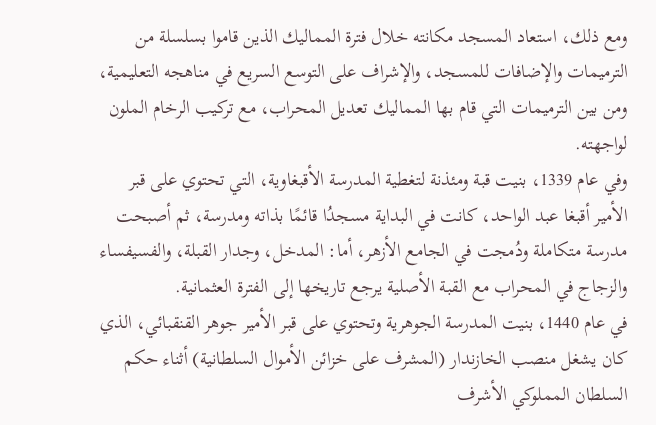ومع ذلك، استعاد المسجد مكانته خلال فترة المماليك الذين قاموا بسلسلة من الترميمات والإضافات للمسجد، والإشراف على التوسع السريع في مناهجه التعليمية، ومن بين الترميمات التي قام بها المماليك تعديل المحراب، مع تركيب الرخام الملون لواجهته.
وفي عام 1339، بنيت قبة ومئذنة لتغطية المدرسة الأقبغاوية، التي تحتوي على قبر الأمير أقبغا عبد الواحد، كانت في البداية مسجدُا قائمًا بذاته ومدرسة، ثم أصبحت مدرسة متكاملة ودُمجت في الجامع الأزهر، أما: المدخل، وجدار القبلة، والفسيفساء والزجاج في المحراب مع القبة الأصلية يرجع تاريخها إلى الفترة العثمانية.
في عام 1440، بنيت المدرسة الجوهرية وتحتوي على قبر الأمير جوهر القنقبائي، الذي كان يشغل منصب الخازندار (المشرف على خزائن الأموال السلطانية) أثناء حكم السلطان المملوكي الأشرف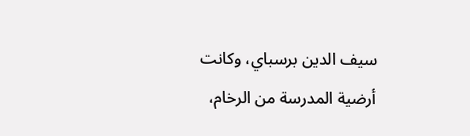سيف الدين برسباي، وكانت أرضية المدرسة من الرخام،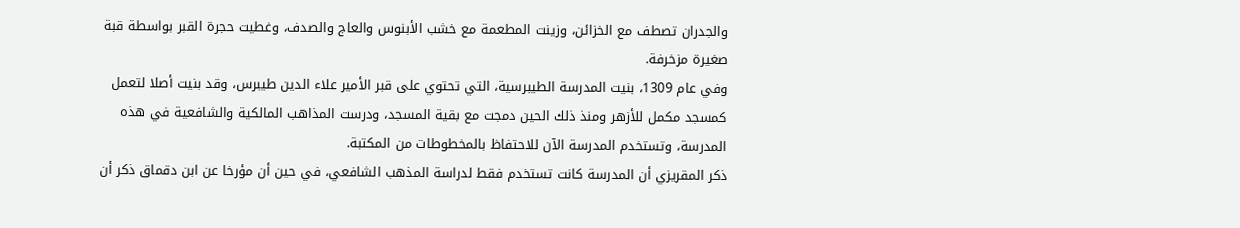والجدران تصطف مع الخزائن، وزينت المطعمة مع خشب الأبنوس والعاج والصدف، وغطيت حجرة القبر بواسطة قبة صغيرة مزخرفة.
وفي عام 1309، بنيت المدرسة الطيبرسية، التي تحتوي على قبر الأمير علاء الدين طيبرس، وقد بنيت أصلا لتعمل كمسجد مكمل للأزهر ومنذ ذلك الحين دمجت مع بقية المسجد، ودرست المذاهب المالكية والشافعية في هذه المدرسة، وتستخدم المدرسة الآن للاحتفاظ بالمخطوطات من المكتبة.
ذكر المقريزي أن المدرسة كانت تستخدم فقط لدراسة المذهب الشافعي، في حين أن مؤرخا عن ابن دقماق ذكر أن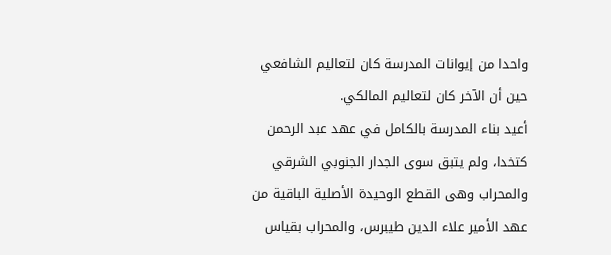واحدا من إيوانات المدرسة كان لتعاليم الشافعي حين أن الآخر كان لتعاليم المالكي.
أعيد بناء المدرسة بالكامل في عهد عبد الرحمن كتخدا، ولم يتبق سوى الجدار الجنوبي الشرقي والمحراب وهى القطع الوحيدة الأصلية الباقية من عهد الأمير علاء الدين طيبرس، والمحراب بقياس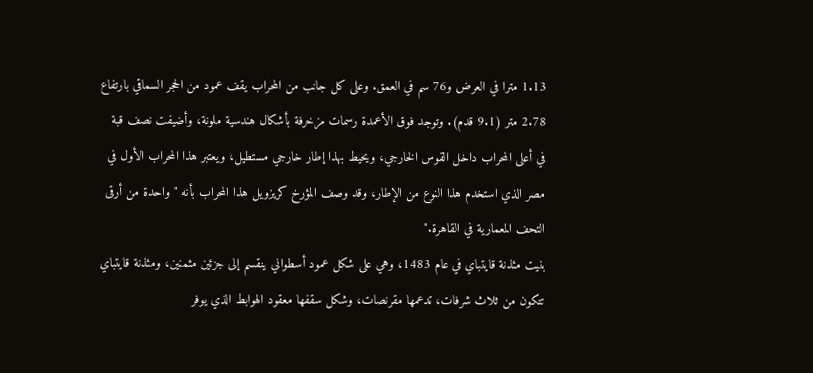1.13 مترا في العرض و76 سم في العمق. وعلى كل جانب من المحراب يقف عمود من الحجر السماقي بارتفاع 2.78 متر (9.1 قدم). وتوجد فوق الأعمدة رسمات مزخرفة بأشكال هندسية ملونة، وأضيفت نصف قبة في أعلى المحراب داخل القوس الخارجي، ويحيط بهذا إطار خارجي مستطيل، ويعتبر هذا المحراب الأول في مصر الذي استخدم هذا النوع من الإطار، وقد وصف المؤرخ كريزويل هذا المحراب بأنه "واحدة من أرقى التحف المعمارية في القاهرة."
بنيت مئذنة قايتباي في عام 1483، وهي على شكل عمود أسطواني ينقسم إلى جزئين مثمنين، ومئذنة قايتباي تتكون من ثلاث شرفات، تدعمها مقرنصات، وشكل سقفها معقود الهوابط الذي يوفر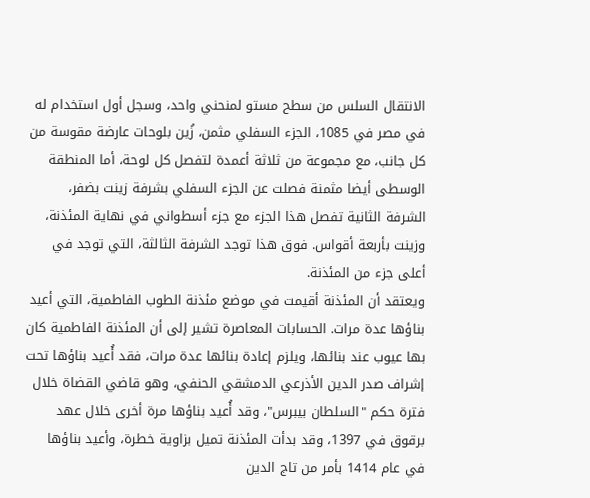الانتقال السلس من سطح مستو لمنحني واحد، وسجل أول استخدام له في مصر في 1085، الجزء السفلي مثمن، زُين بلوحات عارضة مقوسة من كل جانب، مع مجموعة من ثلاثة أعمدة لتفصل كل لوحة، أما المنطقة الوسطى أيضا مثمنة فصلت عن الجزء السفلي بشرفة زينت بضفر، الشرفة الثانية تفصل هذا الجزء مع جزء أسطواني في نهاية المئذنة، وزينت بأربعة أقواس. فوق هذا توجد الشرفة الثالثة، التي توجد في أعلى جزء من المئذنة.
ويعتقد أن المئذنة أقيمت في موضع مئذنة الطوب الفاطمية، التي أعيد بناؤها عدة مرات. الحسابات المعاصرة تشير إلى أن المئذنة الفاطمية كان بها عيوب عند بنائها، ويلزم إعادة بنائها عدة مرات، فقد أُعيد بناؤها تحت إشراف صدر الدين الأذرعي الدمشقي الحنفي، وهو قاضي القضاة خلال فترة حكم "السلطان بيبرس"، وقد أُعيد بناؤها مرة أخرى خلال عهد برقوق في 1397، وقد بدأت المئذنة تميل بزاوية خطرة، وأعيد بناؤها في عام 1414 بأمر من تاج الدين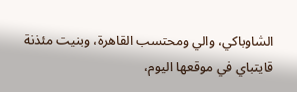الشاوباكي، والي ومحتسب القاهرة، وبنيت مئذنة قايتباي في موقعها اليوم،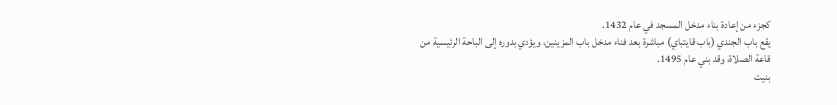كجزء من إعادة بناء مدخل المسجد في عام 1432.
يقع باب الجندي (باب قايتباي) مباشرة بعد فناء مدخل باب المزينين، ويؤدي بدوره إلى الباحة الرئيسية من قاعة الصلاة، وقد بني عام 1495.
بنيت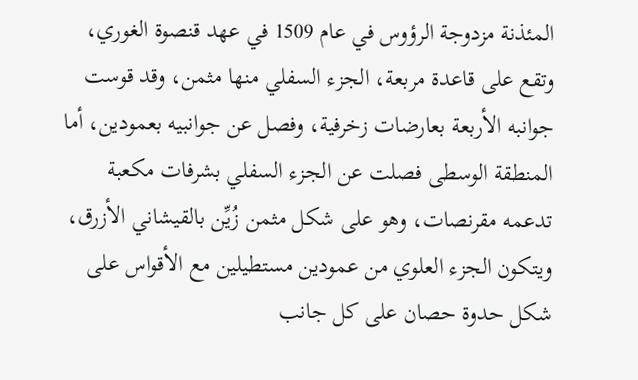المئذنة مزدوجة الرؤوس في عام 1509 في عهد قنصوة الغوري، وتقع على قاعدة مربعة، الجزء السفلي منها مثمن، وقد قوست جوانبه الأربعة بعارضات زخرفية، وفصل عن جوانبيه بعمودين، أما المنطقة الوسطى فصلت عن الجزء السفلي بشرفات مكعبة تدعمه مقرنصات، وهو على شكل مثمن زُيِّن بالقيشاني الأزرق، ويتكون الجزء العلوي من عمودين مستطيلين مع الأقواس على شكل حدوة حصان على كل جانب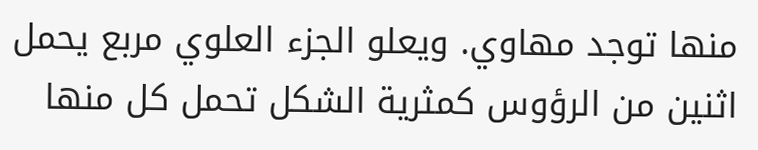منها توجد مهاوي. ويعلو الجزء العلوي مربع يحمل اثنين من الرؤوس كمثرية الشكل تحمل كل منها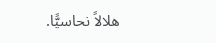هلالاً نحاسيًّا.